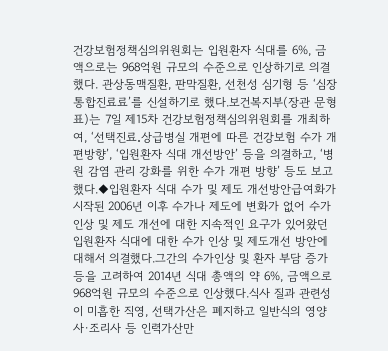건강보험정책심의위원회는 입원환자 식대를 6%, 금액으로는 968억원 규모의 수준으로 인상하기로 의결했다. 관상동맥질환, 판막질환, 선천성 심기형 등 ‘심장통합진료료’를 신설하기로 했다.보건복지부(장관 문형표)는 7일 제15차 건강보험정책심의위원회를 개최하여, ‘선택진료․상급병실 개편에 따른 건강보험 수가 개편방향’, ‘입원환자 식대 개선방안’ 등을 의결하고, ‘병원 감염 관리 강화를 위한 수가 개편 방향’ 등도 보고했다.◆입원환자 식대 수가 및 제도 개선방안급여화가 시작된 2006년 이후 수가나 제도에 변화가 없어 수가 인상 및 제도 개선에 대한 지속적인 요구가 있어왔던 입원환자 식대에 대한 수가 인상 및 제도개선 방안에 대해서 의결했다.그간의 수가인상 및 환자 부담 증가 등을 고려하여 2014년 식대 총액의 약 6%, 금액으로 968억원 규모의 수준으로 인상했다.식사 질과 관련성이 미흡한 직영, 선택가산은 폐지하고 일반식의 영양사·조리사 등 인력가산만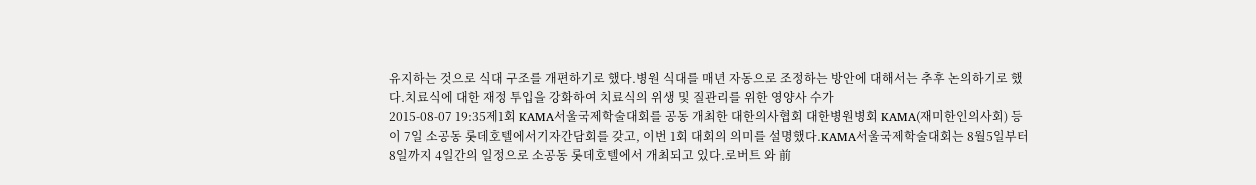유지하는 것으로 식대 구조를 개편하기로 했다.병원 식대를 매년 자동으로 조정하는 방안에 대해서는 추후 논의하기로 했다.치료식에 대한 재정 투입을 강화하여 치료식의 위생 및 질관리를 위한 영양사 수가
2015-08-07 19:35제1회 KAMA서울국제학술대회를 공동 개최한 대한의사협회 대한병원병회 KAMA(재미한인의사회) 등이 7일 소공동 롯데호텔에서기자간담회를 갖고, 이번 1회 대회의 의미를 설명했다.KAMA서울국제학술대회는 8월5일부터 8일까지 4일간의 일정으로 소공동 롯데호텔에서 개최되고 있다.로버트 와 前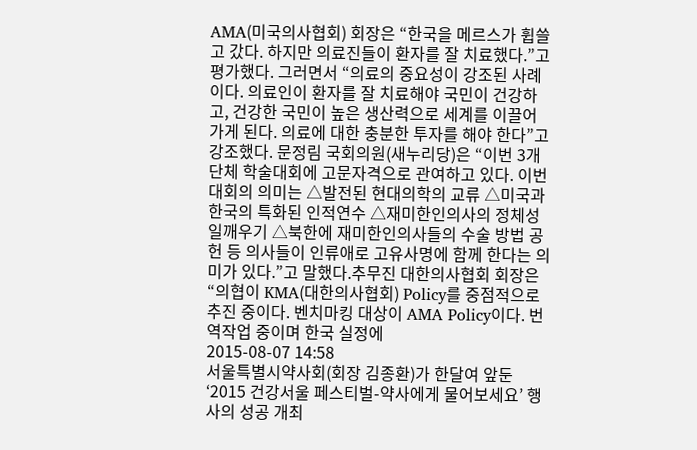AMA(미국의사협회) 회장은 “한국을 메르스가 휩쓸고 갔다. 하지만 의료진들이 환자를 잘 치료했다.”고 평가했다. 그러면서 “의료의 중요성이 강조된 사례이다. 의료인이 환자를 잘 치료해야 국민이 건강하고, 건강한 국민이 높은 생산력으로 세계를 이끌어 가게 된다. 의료에 대한 충분한 투자를 해야 한다”고 강조했다. 문정림 국회의원(새누리당)은 “이번 3개단체 학술대회에 고문자격으로 관여하고 있다. 이번 대회의 의미는 △발전된 현대의학의 교류 △미국과 한국의 특화된 인적연수 △재미한인의사의 정체성 일깨우기 △북한에 재미한인의사들의 수술 방법 공헌 등 의사들이 인류애로 고유사명에 함께 한다는 의미가 있다.”고 말했다.추무진 대한의사협회 회장은 “의협이 KMA(대한의사협회) Policy를 중점적으로 추진 중이다. 벤치마킹 대상이 AMA Policy이다. 번역작업 중이며 한국 실정에
2015-08-07 14:58
서울특별시약사회(회장 김종환)가 한달여 앞둔 ‘2015 건강서울 페스티벌-약사에게 물어보세요’ 행사의 성공 개최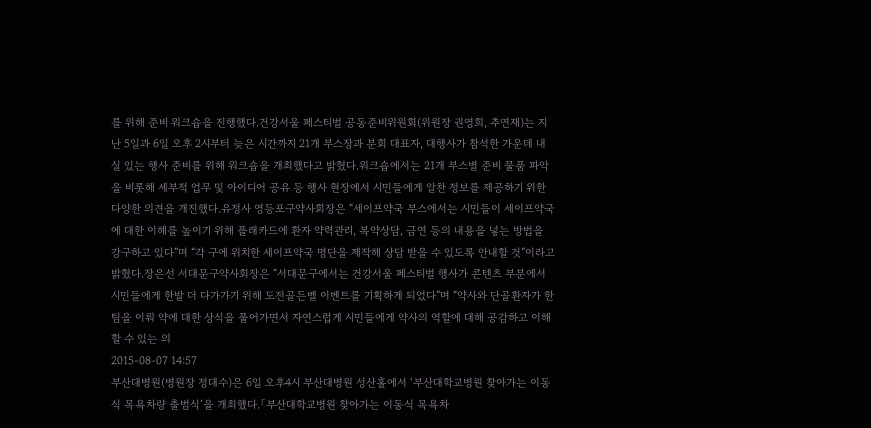를 위해 준비 워크숍을 진행했다.건강서울 페스티벌 공동준비위원회(위원장 권영희, 추연재)는 지난 5일과 6일 오후 2시부터 늦은 시간까지 21개 부스장과 분회 대표자, 대행사가 참석한 가운데 내실 있는 행사 준비를 위해 워크숍을 개최했다고 밝혔다.워크숍에서는 21개 부스별 준비 물품 파악을 비롯해 세부적 업무 및 아이디어 공유 등 행사 현장에서 시민들에게 알찬 정보를 제공하기 위한 다양한 의견을 개진했다.유정사 영등포구약사회장은 “세이프약국 부스에서는 시민들이 세이프약국에 대한 이해를 높이기 위해 플래카드에 환자 약력관리, 복약상담, 금연 등의 내용을 넣는 방법을 강구하고 있다”며 “각 구에 위치한 세이프약국 명단을 제작해 상담 받을 수 있도록 안내할 것”이라고 밝혔다.장은선 서대문구약사회장은 “서대문구에서는 건강서울 페스티벌 행사가 콘텐츠 부분에서 시민들에게 한발 더 다가가기 위해 도전골든벨 이벤트를 기획하게 되었다”며 “약사와 단골환자가 한팀을 이뤄 약에 대한 상식을 풀어가면서 자연스럽게 시민들에게 약사의 역할에 대해 공감하고 이해할 수 있는 의
2015-08-07 14:57
부산대병원(병원장 정대수)은 6일 오후4시 부산대병원 성산홀에서 ‘부산대학교병원 찾아가는 이동식 목욕차량 출범식’을 개최했다.「부산대학교병원 찾아가는 이동식 목욕차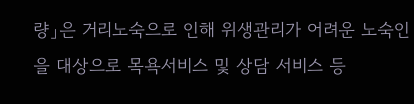량」은 거리노숙으로 인해 위생관리가 어려운 노숙인을 대상으로 목욕서비스 및 상담 서비스 등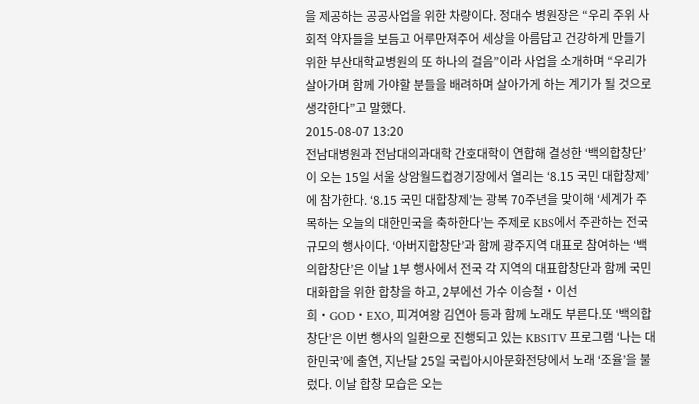을 제공하는 공공사업을 위한 차량이다. 정대수 병원장은 “우리 주위 사회적 약자들을 보듬고 어루만져주어 세상을 아름답고 건강하게 만들기 위한 부산대학교병원의 또 하나의 걸음”이라 사업을 소개하며 “우리가 살아가며 함께 가야할 분들을 배려하며 살아가게 하는 계기가 될 것으로 생각한다”고 말했다.
2015-08-07 13:20
전남대병원과 전남대의과대학 간호대학이 연합해 결성한 ‘백의합창단’이 오는 15일 서울 상암월드컵경기장에서 열리는 ‘8.15 국민 대합창제’에 참가한다. ‘8.15 국민 대합창제’는 광복 70주년을 맞이해 ‘세계가 주목하는 오늘의 대한민국을 축하한다’는 주제로 KBS에서 주관하는 전국 규모의 행사이다. ‘아버지합창단’과 함께 광주지역 대표로 참여하는 ‘백의합창단’은 이날 1부 행사에서 전국 각 지역의 대표합창단과 함께 국민 대화합을 위한 합창을 하고, 2부에선 가수 이승철・이선희・GOD・EXO, 피겨여왕 김연아 등과 함께 노래도 부른다.또 ‘백의합창단’은 이번 행사의 일환으로 진행되고 있는 KBS1TV 프로그램 ‘나는 대한민국’에 출연, 지난달 25일 국립아시아문화전당에서 노래 ‘조율’을 불렀다. 이날 합창 모습은 오는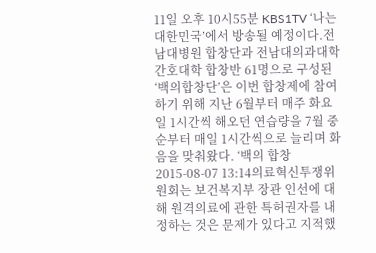11일 오후 10시55분 KBS1TV ‘나는 대한민국’에서 방송될 예정이다.전남대병원 합창단과 전남대의과대학 간호대학 합창반 61명으로 구성된 ‘백의합창단’은 이번 합창제에 참여하기 위해 지난 6월부터 매주 화요일 1시간씩 해오던 연습량을 7월 중순부터 매일 1시간씩으로 늘리며 화음을 맞춰왔다. ‘백의 합창
2015-08-07 13:14의료혁신투쟁위원회는 보건복지부 장관 인선에 대해 원격의료에 관한 특허권자를 내정하는 것은 문제가 있다고 지적했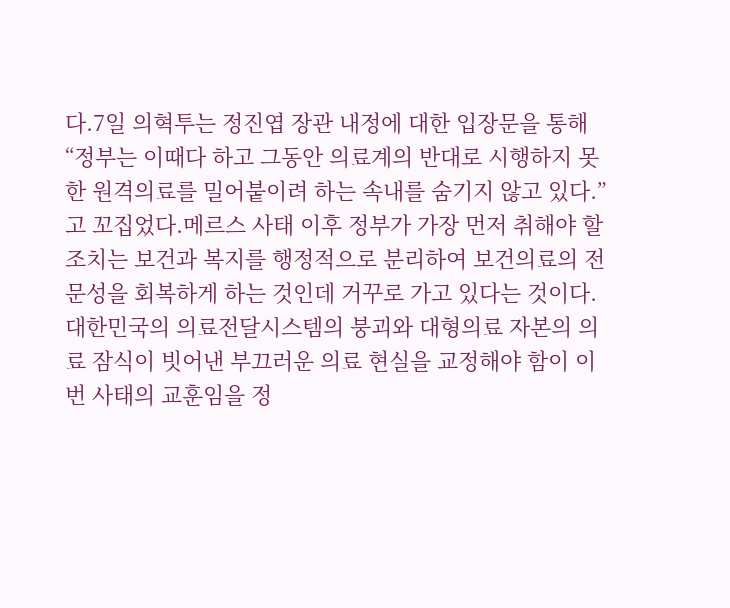다.7일 의혁투는 정진엽 장관 내정에 대한 입장문을 통해 “정부는 이때다 하고 그동안 의료계의 반대로 시행하지 못한 원격의료를 밀어붙이려 하는 속내를 숨기지 않고 있다.”고 꼬집었다.메르스 사태 이후 정부가 가장 먼저 취해야 할 조치는 보건과 복지를 행정적으로 분리하여 보건의료의 전문성을 회복하게 하는 것인데 거꾸로 가고 있다는 것이다.대한민국의 의료전달시스템의 붕괴와 대형의료 자본의 의료 잠식이 빗어낸 부끄러운 의료 현실을 교정해야 함이 이번 사태의 교훈임을 정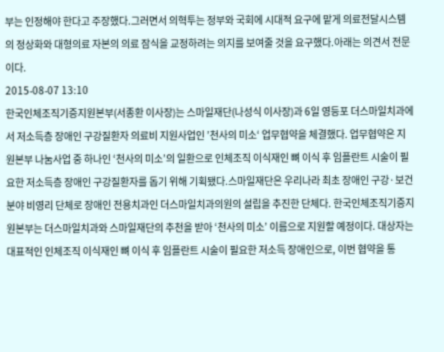부는 인정해야 한다고 주장했다.그러면서 의혁투는 정부와 국회에 시대적 요구에 맡게 의료전달시스템의 정상화와 대형의료 자본의 의료 잠식을 교정하려는 의지를 보여줄 것을 요구했다.아래는 의견서 전문이다.
2015-08-07 13:10
한국인체조직기증지원본부(서종환 이사장)는 스마일재단(나성식 이사장)과 6일 영등포 더스마일치과에서 저소득층 장애인 구강질환자 의료비 지원사업인 ’천사의 미소‘ 업무협약을 체결했다. 업무협약은 지원본부 나눔사업 중 하나인 ‘천사의 미소’의 일환으로 인체조직 이식재인 뼈 이식 후 임플란트 시술이 필요한 저소득층 장애인 구강질환자를 돕기 위해 기획됐다.스마일재단은 우리나라 최초 장애인 구강·보건분야 비영리 단체로 장애인 전용치과인 더스마일치과의원의 설립을 추진한 단체다. 한국인체조직기증지원본부는 더스마일치과와 스마일재단의 추천을 받아 ‘천사의 미소’ 이름으로 지원할 예정이다. 대상자는 대표적인 인체조직 이식재인 뼈 이식 후 임플란트 시술이 필요한 저소득 장애인으로, 이번 협약을 통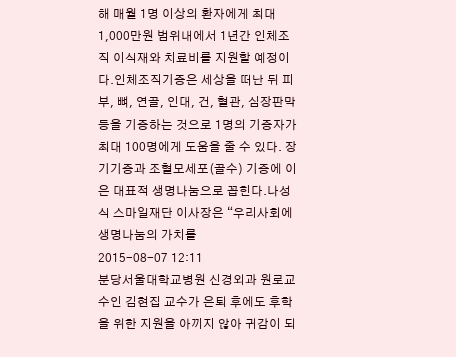해 매월 1명 이상의 환자에게 최대 1,000만원 범위내에서 1년간 인체조직 이식재와 치료비를 지원할 예정이다.인체조직기증은 세상을 떠난 뒤 피부, 뼈, 연골, 인대, 건, 혈관, 심장판막 등을 기증하는 것으로 1명의 기증자가 최대 100명에게 도움을 줄 수 있다. 장기기증과 조혈모세포(골수) 기증에 이은 대표적 생명나눔으로 꼽힌다.나성식 스마일재단 이사장은 “우리사회에 생명나눔의 가치를
2015-08-07 12:11
분당서울대학교병원 신경외과 원로교수인 김현집 교수가 은퇴 후에도 후학을 위한 지원을 아끼지 않아 귀감이 되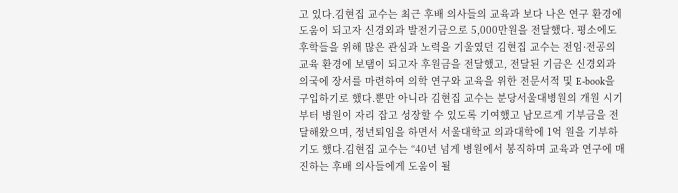고 있다.김현집 교수는 최근 후배 의사들의 교육과 보다 나은 연구 환경에 도움이 되고자 신경외과 발전기금으로 5,000만원을 전달했다. 평소에도 후학들을 위해 많은 관심과 노력을 기울였던 김현집 교수는 전임·전공의 교육 환경에 보탬이 되고자 후원금을 전달했고, 전달된 기금은 신경외과 의국에 장서를 마련하여 의학 연구와 교육을 위한 전문서적 및 E-book을 구입하기로 했다.뿐만 아니라 김현집 교수는 분당서울대병원의 개원 시기부터 병원이 자리 잡고 성장할 수 있도록 기여했고 남모르게 기부금을 전달해왔으며, 정년퇴임을 하면서 서울대학교 의과대학에 1억 원을 기부하기도 했다.김현집 교수는 “40년 넘게 병원에서 봉직하며 교육과 연구에 매진하는 후배 의사들에게 도움이 될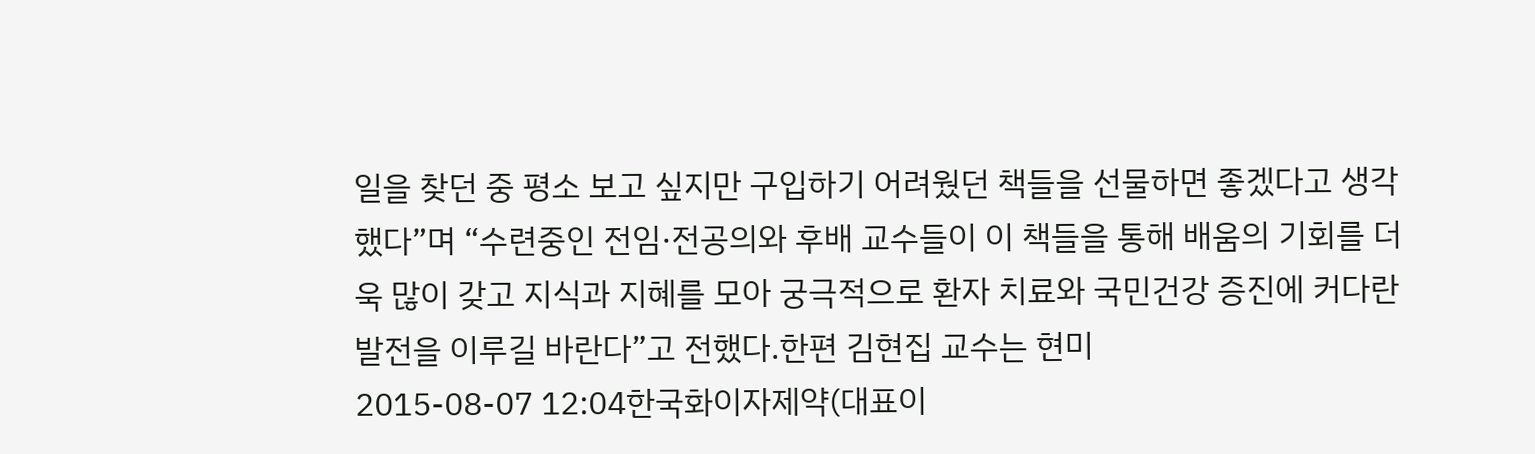일을 찾던 중 평소 보고 싶지만 구입하기 어려웠던 책들을 선물하면 좋겠다고 생각했다”며 “수련중인 전임·전공의와 후배 교수들이 이 책들을 통해 배움의 기회를 더욱 많이 갖고 지식과 지혜를 모아 궁극적으로 환자 치료와 국민건강 증진에 커다란 발전을 이루길 바란다”고 전했다.한편 김현집 교수는 현미
2015-08-07 12:04한국화이자제약(대표이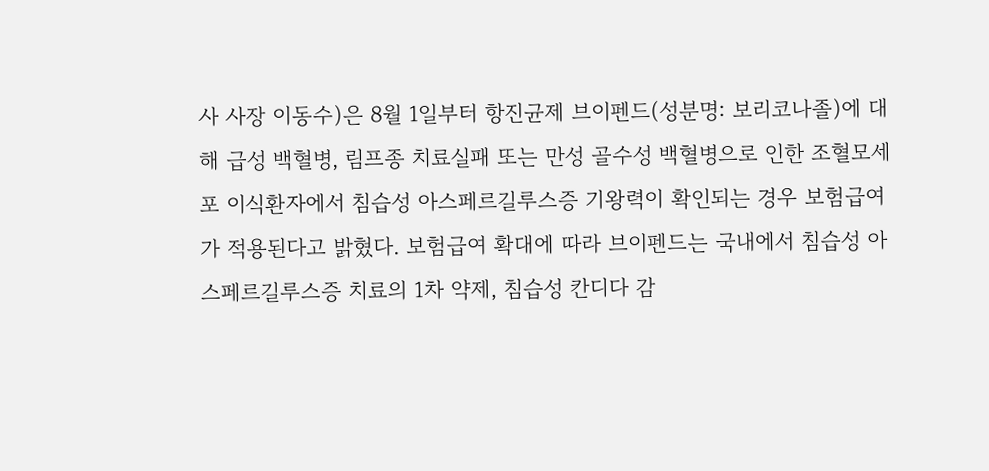사 사장 이동수)은 8월 1일부터 항진균제 브이펜드(성분명: 보리코나졸)에 대해 급성 백혈병, 림프종 치료실패 또는 만성 골수성 백혈병으로 인한 조혈모세포 이식환자에서 침습성 아스페르길루스증 기왕력이 확인되는 경우 보험급여가 적용된다고 밝혔다. 보험급여 확대에 따라 브이펜드는 국내에서 침습성 아스페르길루스증 치료의 1차 약제, 침습성 칸디다 감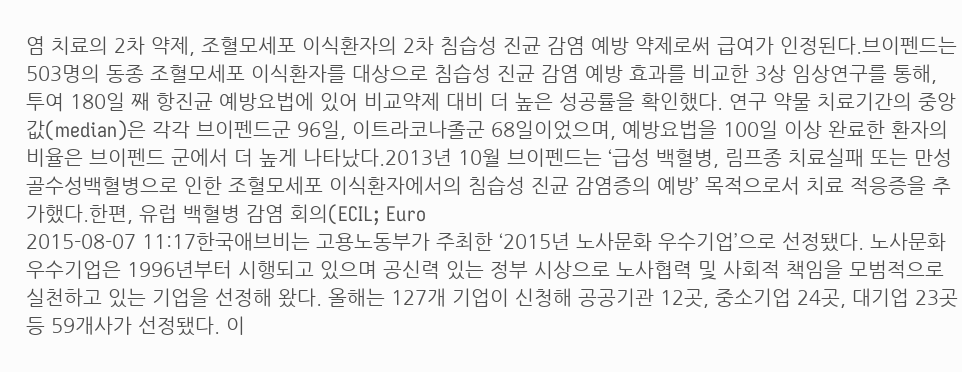염 치료의 2차 약제, 조혈모세포 이식환자의 2차 침습성 진균 감염 예방 약제로써 급여가 인정된다.브이펜드는 503명의 동종 조혈모세포 이식환자를 대상으로 침습성 진균 감염 예방 효과를 비교한 3상 임상연구를 통해, 투여 180일 째 항진균 예방요법에 있어 비교약제 대비 더 높은 성공률을 확인했다. 연구 약물 치료기간의 중앙값(median)은 각각 브이펜드군 96일, 이트라코나졸군 68일이었으며, 예방요법을 100일 이상 완료한 환자의 비율은 브이펜드 군에서 더 높게 나타났다.2013년 10월 브이펜드는 ‘급성 백혈병, 림프종 치료실패 또는 만성골수성백혈병으로 인한 조혈모세포 이식환자에서의 침습성 진균 감염증의 예방’ 목적으로서 치료 적응증을 추가했다.한편, 유럽 백혈병 감염 회의(ECIL; Euro
2015-08-07 11:17한국애브비는 고용노동부가 주최한 ‘2015년 노사문화 우수기업’으로 선정됐다. 노사문화 우수기업은 1996년부터 시행되고 있으며 공신력 있는 정부 시상으로 노사협력 및 사회적 책임을 모범적으로 실천하고 있는 기업을 선정해 왔다. 올해는 127개 기업이 신청해 공공기관 12곳, 중소기업 24곳, 대기업 23곳 등 59개사가 선정됐다. 이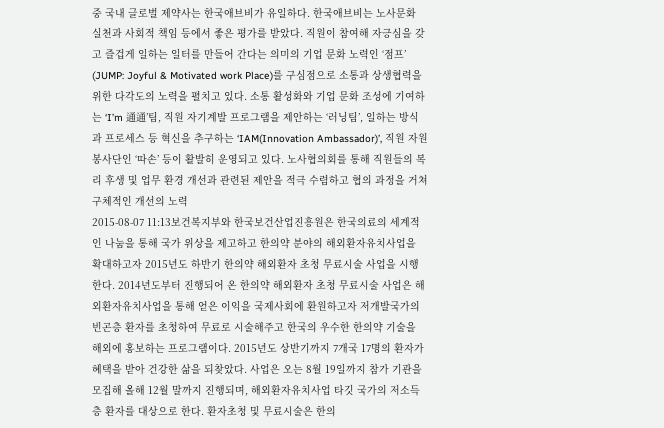중 국내 글로벌 제약사는 한국애브비가 유일하다. 한국애브비는 노사문화 실천과 사회적 책임 등에서 좋은 평가를 받았다. 직원이 참여해 자긍심을 갖고 즐겁게 일하는 일터를 만들어 간다는 의미의 기업 문화 노력인 ‘점프’ (JUMP: Joyful & Motivated work Place)를 구심점으로 소통과 상생협력을 위한 다각도의 노력을 펼치고 있다. 소통 활성화와 기업 문화 조성에 기여하는 ‘I’m 通通’팀, 직원 자기계발 프로그램을 제안하는 ‘러닝팀’, 일하는 방식과 프로세스 등 혁신을 추구하는 ‘IAM(Innovation Ambassador)’, 직원 자원봉사단인 ‘따손’ 등이 활발히 운영되고 있다. 노사협의회를 통해 직원들의 복리 후생 및 업무 환경 개선과 관련된 제안을 적극 수렴하고 협의 과정을 거쳐 구체적인 개선의 노력
2015-08-07 11:13보건복지부와 한국보건산업진흥원은 한국의료의 세계적인 나눔을 통해 국가 위상을 제고하고 한의약 분야의 해외환자유치사업을 확대하고자 2015년도 하반기 한의약 해외환자 초청 무료시술 사업을 시행한다. 2014년도부터 진행되어 온 한의약 해외환자 초청 무료시술 사업은 해외환자유치사업을 통해 얻은 이익을 국제사회에 환원하고자 저개발국가의 빈곤층 환자를 초청하여 무료로 시술해주고 한국의 우수한 한의약 기술을 해외에 홍보하는 프로그램이다. 2015년도 상반기까지 7개국 17명의 환자가 혜택을 받아 건강한 삶을 되찾았다. 사업은 오는 8월 19일까지 참가 기관을 모집해 올해 12월 말까지 진행되며, 해외환자유치사업 타깃 국가의 저소득층 환자를 대상으로 한다. 환자초청 및 무료시술은 한의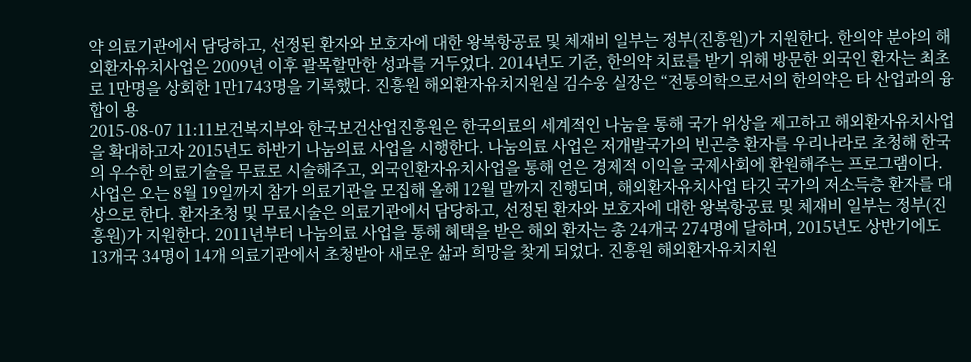약 의료기관에서 담당하고, 선정된 환자와 보호자에 대한 왕복항공료 및 체재비 일부는 정부(진흥원)가 지원한다. 한의약 분야의 해외환자유치사업은 2009년 이후 괄목할만한 성과를 거두었다. 2014년도 기준, 한의약 치료를 받기 위해 방문한 외국인 환자는 최초로 1만명을 상회한 1만1743명을 기록했다. 진흥원 해외환자유치지원실 김수웅 실장은 “전통의학으로서의 한의약은 타 산업과의 융합이 용
2015-08-07 11:11보건복지부와 한국보건산업진흥원은 한국의료의 세계적인 나눔을 통해 국가 위상을 제고하고 해외환자유치사업을 확대하고자 2015년도 하반기 나눔의료 사업을 시행한다. 나눔의료 사업은 저개발국가의 빈곤층 환자를 우리나라로 초청해 한국의 우수한 의료기술을 무료로 시술해주고, 외국인환자유치사업을 통해 얻은 경제적 이익을 국제사회에 환원해주는 프로그램이다. 사업은 오는 8월 19일까지 참가 의료기관을 모집해 올해 12월 말까지 진행되며, 해외환자유치사업 타깃 국가의 저소득층 환자를 대상으로 한다. 환자초청 및 무료시술은 의료기관에서 담당하고, 선정된 환자와 보호자에 대한 왕복항공료 및 체재비 일부는 정부(진흥원)가 지원한다. 2011년부터 나눔의료 사업을 통해 혜택을 받은 해외 환자는 총 24개국 274명에 달하며, 2015년도 상반기에도 13개국 34명이 14개 의료기관에서 초청받아 새로운 삶과 희망을 찾게 되었다. 진흥원 해외환자유치지원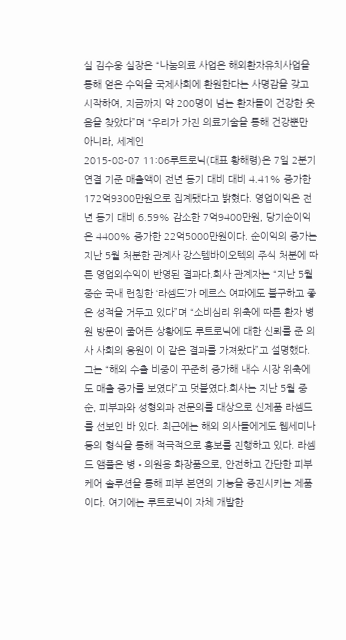실 김수웅 실장은 “나눔의료 사업은 해외환자유치사업을 통해 얻은 수익을 국제사회에 환원한다는 사명감을 갖고 시작하여, 지금까지 약 200명이 넘는 환자들이 건강한 웃음을 찾았다”며 “우리가 가진 의료기술을 통해 건강뿐만 아니라, 세계인
2015-08-07 11:06루트로닉(대표 황해령)은 7일 2분기 연결 기준 매출액이 전년 동기 대비 대비 4.41% 증가한 172억9300만원으로 집계됐다고 밝혔다. 영업이익은 전년 동기 대비 6.59% 감소한 7억9400만원, 당기순이익은 4400% 증가한 22억5000만원이다. 순이익의 증가는 지난 5월 처분한 관계사 강스템바이오텍의 주식 처분에 따른 영업외수익이 반영된 결과다.회사 관계자는 “지난 5월 중순 국내 런칭한 ‘라셈드’가 메르스 여파에도 불구하고 좋은 성적을 거두고 있다”며 “소비심리 위축에 따른 환자 병원 방문이 줄어든 상황에도 루트로닉에 대한 신뢰를 준 의사 사회의 응원이 이 같은 결과를 가져왔다”고 설명했다. 그는 “해외 수출 비중이 꾸준히 증가해 내수 시장 위축에도 매출 증가를 보였다”고 덧붙였다.회사는 지난 5월 중순, 피부과와 성형외과 전문의를 대상으로 신제품 라셈드를 선보인 바 있다. 최근에는 해외 의사들에게도 웹세미나 등의 형식을 통해 적극적으로 홍보를 진행하고 있다. 라셈드 앰플은 병•의원용 화장품으로, 안전하고 간단한 피부 케어 솔루션을 통해 피부 본연의 기능을 증진시키는 제품이다. 여기에는 루트로닉이 자체 개발한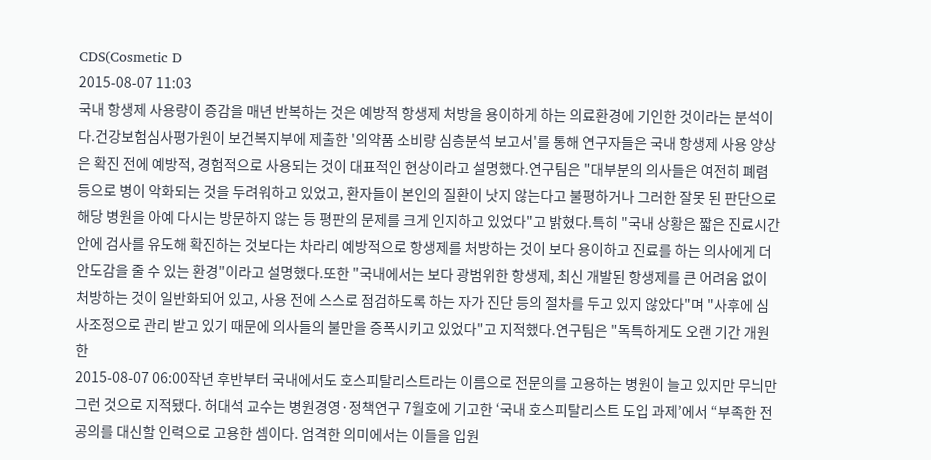CDS(Cosmetic D
2015-08-07 11:03
국내 항생제 사용량이 증감을 매년 반복하는 것은 예방적 항생제 처방을 용이하게 하는 의료환경에 기인한 것이라는 분석이다.건강보험심사평가원이 보건복지부에 제출한 '의약품 소비량 심층분석 보고서'를 통해 연구자들은 국내 항생제 사용 양상은 확진 전에 예방적, 경험적으로 사용되는 것이 대표적인 현상이라고 설명했다.연구팀은 "대부분의 의사들은 여전히 폐렴 등으로 병이 악화되는 것을 두려워하고 있었고, 환자들이 본인의 질환이 낫지 않는다고 불평하거나 그러한 잘못 된 판단으로 해당 병원을 아예 다시는 방문하지 않는 등 평판의 문제를 크게 인지하고 있었다"고 밝혔다.특히 "국내 상황은 짧은 진료시간 안에 검사를 유도해 확진하는 것보다는 차라리 예방적으로 항생제를 처방하는 것이 보다 용이하고 진료를 하는 의사에게 더 안도감을 줄 수 있는 환경"이라고 설명했다.또한 "국내에서는 보다 광범위한 항생제, 최신 개발된 항생제를 큰 어려움 없이 처방하는 것이 일반화되어 있고, 사용 전에 스스로 점검하도록 하는 자가 진단 등의 절차를 두고 있지 않았다"며 "사후에 심사조정으로 관리 받고 있기 때문에 의사들의 불만을 증폭시키고 있었다"고 지적했다.연구팀은 "독특하게도 오랜 기간 개원한
2015-08-07 06:00작년 후반부터 국내에서도 호스피탈리스트라는 이름으로 전문의를 고용하는 병원이 늘고 있지만 무늬만 그런 것으로 지적됐다. 허대석 교수는 병원경영·정책연구 7월호에 기고한 ‘국내 호스피탈리스트 도입 과제’에서 “부족한 전공의를 대신할 인력으로 고용한 셈이다. 엄격한 의미에서는 이들을 입원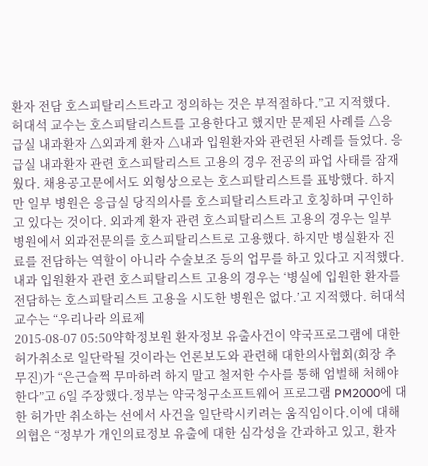환자 전담 호스피탈리스트라고 정의하는 것은 부적절하다.”고 지적했다. 허대석 교수는 호스피탈리스트를 고용한다고 했지만 문제된 사례를 △응급실 내과환자 △외과계 환자 △내과 입원환자와 관련된 사례를 들었다. 응급실 내과환자 관련 호스피탈리스트 고용의 경우 전공의 파업 사태를 잠재웠다. 채용공고문에서도 외형상으로는 호스피탈리스트를 표방했다. 하지만 일부 병원은 응급실 당직의사를 호스피탈리스트라고 호칭하며 구인하고 있다는 것이다. 외과계 환자 관련 호스피탈리스트 고용의 경우는 일부 병원에서 외과전문의를 호스피탈리스트로 고용했다. 하지만 병실환자 진료를 전담하는 역할이 아니라 수술보조 등의 업무를 하고 있다고 지적했다. 내과 입원환자 관련 호스피탈리스트 고용의 경우는 ‘병실에 입원한 환자를 전담하는 호스피탈리스트 고용을 시도한 병원은 없다.’고 지적했다. 허대석 교수는 “우리나라 의료제
2015-08-07 05:50약학정보원 환자정보 유출사건이 약국프로그램에 대한 허가취소로 일단락될 것이라는 언론보도와 관련해 대한의사협회(회장 추무진)가 “은근슬쩍 무마하려 하지 말고 철저한 수사를 통해 엄벌해 처해야 한다”고 6일 주장했다.정부는 약국청구소프트웨어 프로그램 PM2000에 대한 허가만 취소하는 선에서 사건을 일단락시키려는 움직임이다.이에 대해 의협은 “정부가 개인의료정보 유출에 대한 심각성을 간과하고 있고, 환자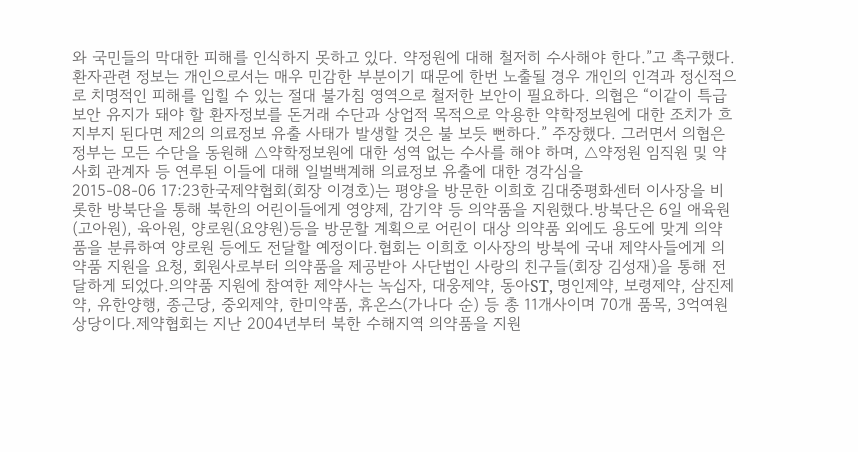와 국민들의 막대한 피해를 인식하지 못하고 있다. 약정원에 대해 철저히 수사해야 한다.”고 촉구했다.환자관련 정보는 개인으로서는 매우 민감한 부분이기 때문에 한번 노출될 경우 개인의 인격과 정신적으로 치명적인 피해를 입힐 수 있는 절대 불가침 영역으로 철저한 보안이 필요하다. 의협은 “이같이 특급 보안 유지가 돼야 할 환자정보를 돈거래 수단과 상업적 목적으로 악용한 약학정보원에 대한 조치가 흐지부지 된다면 제2의 의료정보 유출 사태가 발생할 것은 불 보듯 뻔하다.” 주장했다. 그러면서 의협은 정부는 모든 수단을 동원해 △약학정보원에 대한 성역 없는 수사를 해야 하며, △약정원 임직원 및 약사회 관계자 등 연루된 이들에 대해 일벌백계해 의료정보 유출에 대한 경각심을
2015-08-06 17:23한국제약협회(회장 이경호)는 평양을 방문한 이희호 김대중평화센터 이사장을 비롯한 방북단을 통해 북한의 어린이들에게 영양제, 감기약 등 의약품을 지원했다.방북단은 6일 애육원(고아원), 육아원, 양로원(요양원)등을 방문할 계획으로 어린이 대상 의약품 외에도 용도에 맞게 의약품을 분류하여 양로원 등에도 전달할 예정이다.협회는 이희호 이사장의 방북에 국내 제약사들에게 의약품 지원을 요청, 회원사로부터 의약품을 제공받아 사단법인 사랑의 친구들(회장 김성재)을 통해 전달하게 되었다.의약품 지원에 참여한 제약사는 녹십자, 대웅제약, 동아ST, 명인제약, 보령제약, 삼진제약, 유한양행, 종근당, 중외제약, 한미약품, 휴온스(가나다 순) 등 총 11개사이며 70개 품목, 3억여원 상당이다.제약협회는 지난 2004년부터 북한 수해지역 의약품을 지원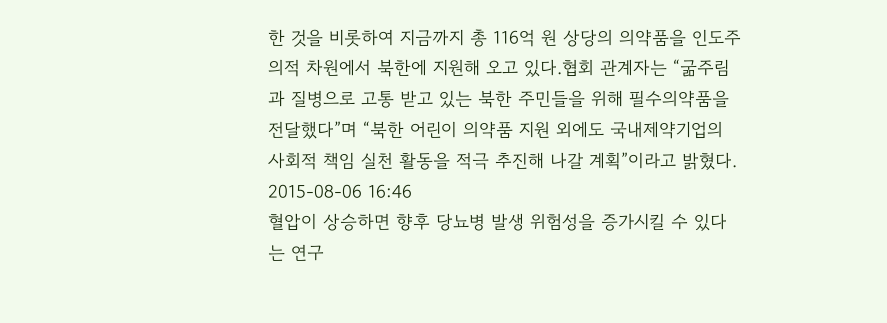한 것을 비롯하여 지금까지 총 116억 원 상당의 의약품을 인도주의적 차원에서 북한에 지원해 오고 있다.협회 관계자는 “굶주림과 질병으로 고통 받고 있는 북한 주민들을 위해 필수의약품을 전달했다”며 “북한 어린이 의약품 지원 외에도 국내제약기업의 사회적 책임 실천 활동을 적극 추진해 나갈 계획”이라고 밝혔다.
2015-08-06 16:46
혈압이 상승하면 향후 당뇨병 발생 위험성을 증가시킬 수 있다는 연구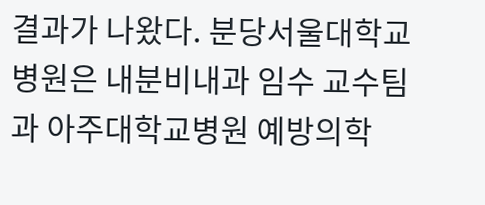결과가 나왔다. 분당서울대학교병원은 내분비내과 임수 교수팀과 아주대학교병원 예방의학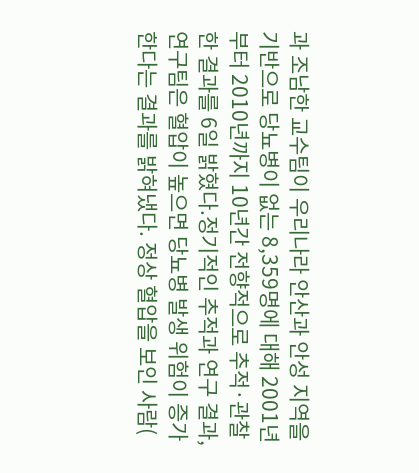과 조남한 교수팀이 우리나라 안산과 안성 지역을 기반으로 당뇨병이 없는 8,359명에 대해 2001년부터 2010년까지 10년간 전향적으로 추적·관찰한 결과를 6일 밝혔다.정기적인 추적과 연구 결과, 연구팀은 혈압이 높으면 당뇨병 발생 위험이 증가한다는 결과를 밝혀냈다. 정상 혈압을 보인 사람(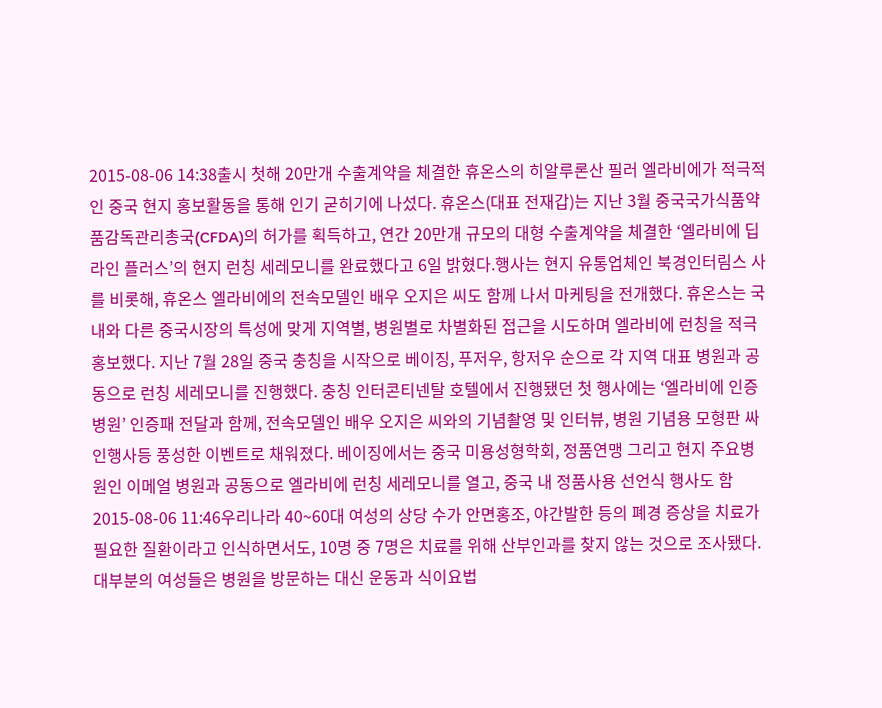2015-08-06 14:38출시 첫해 20만개 수출계약을 체결한 휴온스의 히알루론산 필러 엘라비에가 적극적인 중국 현지 홍보활동을 통해 인기 굳히기에 나섰다. 휴온스(대표 전재갑)는 지난 3월 중국국가식품약품감독관리총국(CFDA)의 허가를 획득하고, 연간 20만개 규모의 대형 수출계약을 체결한 ‘엘라비에 딥 라인 플러스’의 현지 런칭 세레모니를 완료했다고 6일 밝혔다.행사는 현지 유통업체인 북경인터림스 사를 비롯해, 휴온스 엘라비에의 전속모델인 배우 오지은 씨도 함께 나서 마케팅을 전개했다. 휴온스는 국내와 다른 중국시장의 특성에 맞게 지역별, 병원별로 차별화된 접근을 시도하며 엘라비에 런칭을 적극 홍보했다. 지난 7월 28일 중국 충칭을 시작으로 베이징, 푸저우, 항저우 순으로 각 지역 대표 병원과 공동으로 런칭 세레모니를 진행했다. 충칭 인터콘티넨탈 호텔에서 진행됐던 첫 행사에는 ‘엘라비에 인증병원’ 인증패 전달과 함께, 전속모델인 배우 오지은 씨와의 기념촬영 및 인터뷰, 병원 기념용 모형판 싸인행사등 풍성한 이벤트로 채워졌다. 베이징에서는 중국 미용성형학회, 정품연맹 그리고 현지 주요병원인 이메얼 병원과 공동으로 엘라비에 런칭 세레모니를 열고, 중국 내 정품사용 선언식 행사도 함
2015-08-06 11:46우리나라 40~60대 여성의 상당 수가 안면홍조, 야간발한 등의 폐경 증상을 치료가 필요한 질환이라고 인식하면서도, 10명 중 7명은 치료를 위해 산부인과를 찾지 않는 것으로 조사됐다. 대부분의 여성들은 병원을 방문하는 대신 운동과 식이요법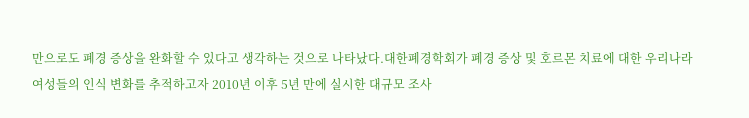만으로도 폐경 증상을 완화할 수 있다고 생각하는 것으로 나타났다.대한폐경학회가 폐경 증상 및 호르몬 치료에 대한 우리나라 여성들의 인식 변화를 추적하고자 2010년 이후 5년 만에 실시한 대규모 조사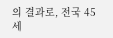의 결과로, 전국 45세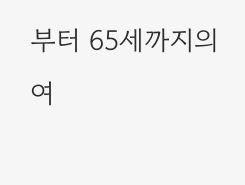부터 65세까지의 여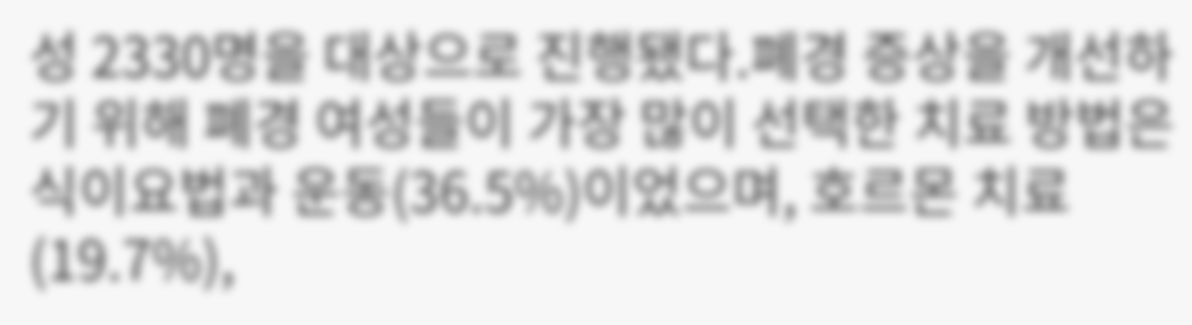성 2330명을 대상으로 진행됐다.폐경 증상을 개선하기 위해 폐경 여성들이 가장 많이 선택한 치료 방법은 식이요법과 운동(36.5%)이었으며, 호르몬 치료(19.7%),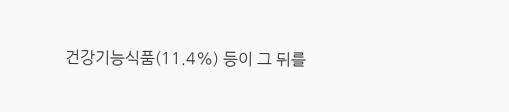건강기능식품(11.4%) 등이 그 뒤를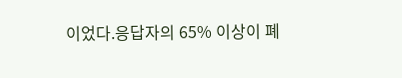이었다.응답자의 65% 이상이 폐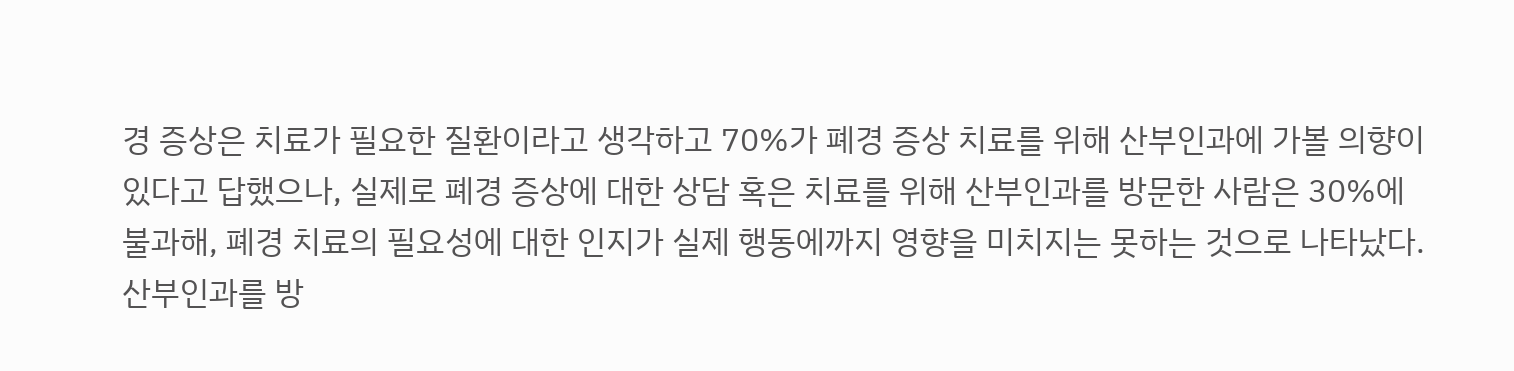경 증상은 치료가 필요한 질환이라고 생각하고 70%가 폐경 증상 치료를 위해 산부인과에 가볼 의향이 있다고 답했으나, 실제로 폐경 증상에 대한 상담 혹은 치료를 위해 산부인과를 방문한 사람은 30%에 불과해, 폐경 치료의 필요성에 대한 인지가 실제 행동에까지 영향을 미치지는 못하는 것으로 나타났다. 산부인과를 방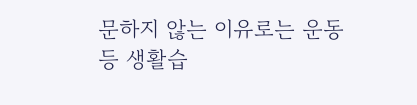문하지 않는 이유로는 운동 등 생활습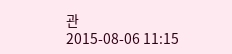관
2015-08-06 11:15